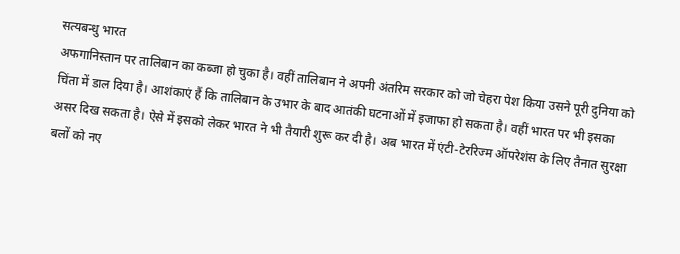सत्यबन्धु भारत
अफगानिस्तान पर तालिबान का कब्जा हो चुका है। वहीं तालिबान ने अपनी अंतरिम सरकार को जो चेहरा पेश किया उसने पूरी दुनिया को चिंता में डाल दिया है। आशंकाएं हैं कि तालिबान के उभार के बाद आतंकी घटनाओं में इजाफा हो सकता है। वहीं भारत पर भी इसका असर दिख सकता है। ऐसे में इसको लेकर भारत ने भी तैयारी शुरू कर दी है। अब भारत में एंटी-टेररिज्म ऑपरेशंस के लिए तैनात सुरक्षा बलों को नए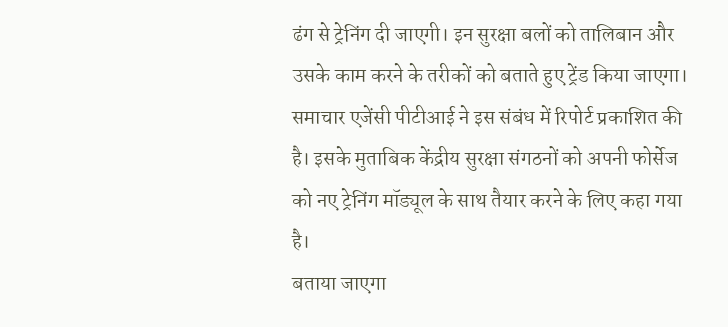ढंग से ट्रेनिंग दी जाएगी। इन सुरक्षा बलों को तालिबान और उसके काम करने के तरीकों को बताते हुए ट्रेंड किया जाएगा। समाचार एजेंसी पीटीआई ने इस संबंध में रिपोर्ट प्रकाशित की है। इसके मुताबिक केंद्रीय सुरक्षा संगठनों को अपनी फोर्सेज को नए ट्रेनिंग मॉड्यूल के साथ तैयार करने के लिए कहा गया है।
बताया जाएगा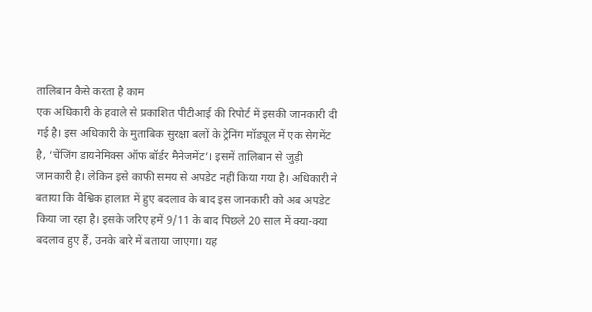तालिबान कैसे करता है काम
एक अधिकारी के हवाले से प्रकाशित पीटीआई की रिपोर्ट में इसकी जानकारी दी गई है। इस अधिकारी के मुताबिक सुरक्षा बलों के ट्रेनिंग मॉड्यूल में एक सेगमेंट है, ‘चेंजिंग डायनेमिक्स ऑफ बॉर्डर मैनेजमेंट’। इसमें तालिबान से जुड़ी जानकारी है। लेकिन इसे काफी समय से अपडेट नहीं किया गया है। अधिकारी ने बताया कि वैश्विक हालात में हुए बदलाव के बाद इस जानकारी को अब अपडेट किया जा रहा है। इसके जरिए हमें 9/11 के बाद पिछले 20 साल में क्या-क्या बदलाव हुए हैं, उनके बारे में बताया जाएगा। यह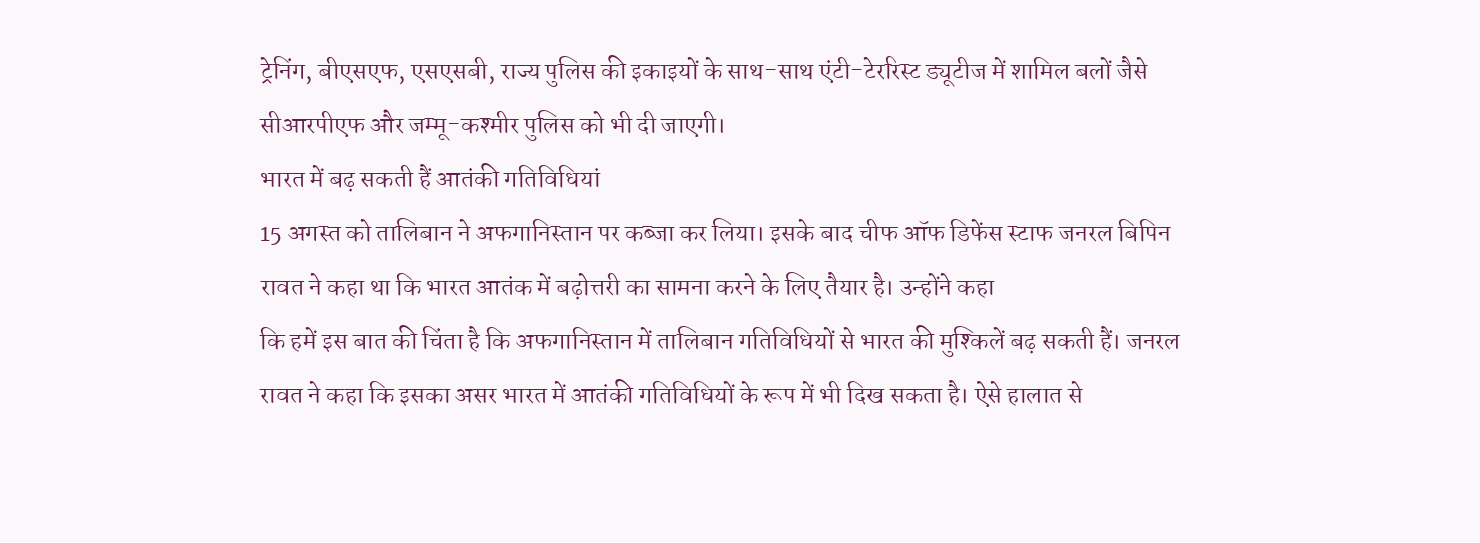ट्रेनिंग, बीएसएफ, एसएसबी, राज्य पुलिस की इकाइयों के साथ-साथ एंटी-टेररिस्ट ड्यूटीज में शामिल बलों जैसे सीआरपीएफ और जम्मू-कश्मीर पुलिस को भी दी जाएगी।
भारत में बढ़ सकती हैं आतंकी गतिविधियां
15 अगस्त को तालिबान ने अफगानिस्तान पर कब्जा कर लिया। इसके बाद चीफ ऑफ डिफेंस स्टाफ जनरल बिपिन रावत ने कहा था कि भारत आतंक में बढ़ोत्तरी का सामना करने के लिए तैयार है। उन्होंने कहा
कि हमें इस बात की चिंता है कि अफगानिस्तान में तालिबान गतिविधियों से भारत की मुश्किलें बढ़ सकती हैं। जनरल रावत ने कहा कि इसका असर भारत में आतंकी गतिविधियों के रूप में भी दिख सकता है। ऐसे हालात से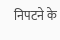निपटने के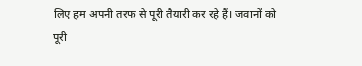लिए हम अपनी तरफ से पूरी तैयारी कर रहे हैं। जवानों को पूरी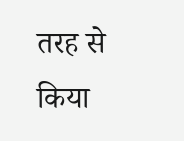तरह से किया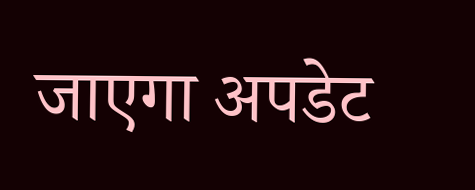जाएगा अपडेट